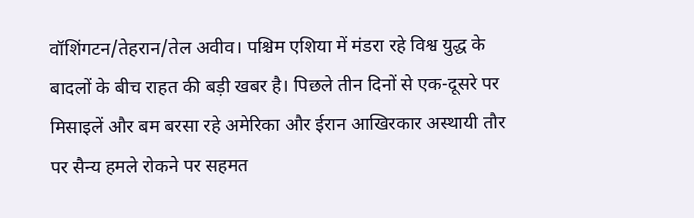वॉशिंगटन/तेहरान/तेल अवीव। पश्चिम एशिया में मंडरा रहे विश्व युद्ध के बादलों के बीच राहत की बड़ी खबर है। पिछले तीन दिनों से एक-दूसरे पर मिसाइलें और बम बरसा रहे अमेरिका और ईरान आखिरकार अस्थायी तौर पर सैन्य हमले रोकने पर सहमत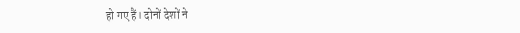हो गए हैं। दोनों देशों ने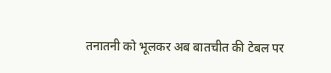तनातनी को भूलकर अब बातचीत की टेबल पर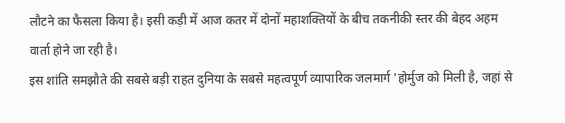लौटने का फैसला किया है। इसी कड़ी में आज कतर में दोनों महाशक्तियों के बीच तकनीकी स्तर की बेहद अहम वार्ता होने जा रही है।
इस शांति समझौते की सबसे बड़ी राहत दुनिया के सबसे महत्वपूर्ण व्यापारिक जलमार्ग 'होर्मुज को मिली है, जहां से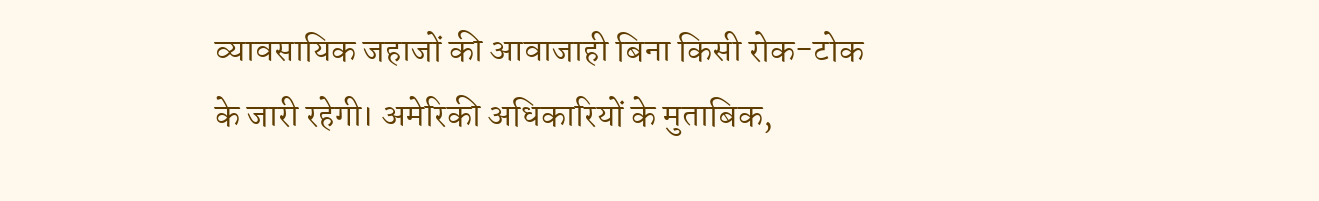व्यावसायिक जहाजों की आवाजाही बिना किसी रोक-टोक के जारी रहेगी। अमेरिकी अधिकारियों के मुताबिक,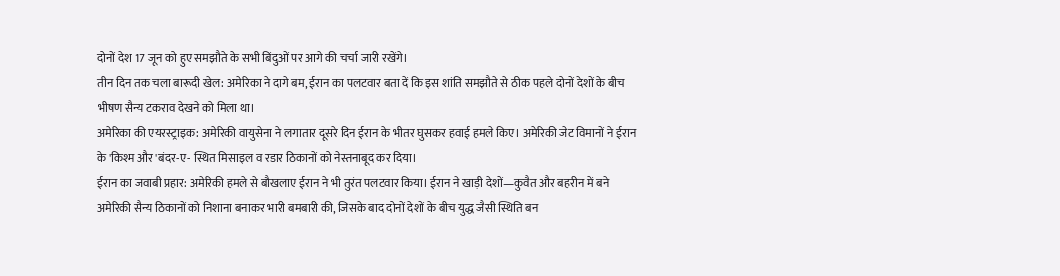दोनों देश 17 जून को हुए समझौते के सभी बिंदुओं पर आगे की चर्चा जारी रखेंगे।
तीन दिन तक चला बारूदी खेल: अमेरिका ने दागे बम, ईरान का पलटवार बता दें कि इस शांति समझौते से ठीक पहले दोनों देशों के बीच भीषण सैन्य टकराव देखने को मिला था।
अमेरिका की एयरस्ट्राइक: अमेरिकी वायुसेना ने लगातार दूसरे दिन ईरान के भीतर घुसकर हवाई हमले किए। अमेरिकी जेट विमानों ने ईरान के 'किश्म और 'बंदर-ए- स्थित मिसाइल व रडार ठिकानों को नेस्तनाबूद कर दिया।
ईरान का जवाबी प्रहार: अमेरिकी हमले से बौखलाए ईरान ने भी तुरंत पलटवार किया। ईरान ने खाड़ी देशों—कुवैत और बहरीन में बने अमेरिकी सैन्य ठिकानों को निशाना बनाकर भारी बमबारी की, जिसके बाद दोनों देशों के बीच युद्ध जैसी स्थिति बन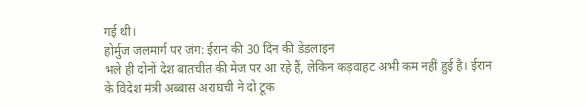गई थी।
होर्मुज जलमार्ग पर जंग: ईरान की 30 दिन की डेडलाइन
भले ही दोनों देश बातचीत की मेज पर आ रहे हैं, लेकिन कड़वाहट अभी कम नहीं हुई है। ईरान के विदेश मंत्री अब्बास अराघची ने दो टूक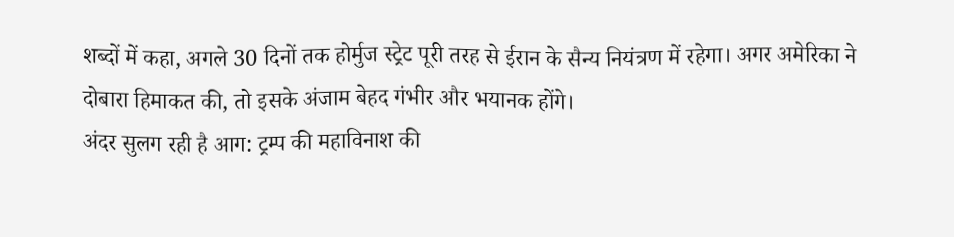शब्दों में कहा, अगले 30 दिनों तक होर्मुज स्ट्रेट पूरी तरह से ईरान के सैन्य नियंत्रण में रहेगा। अगर अमेरिका ने दोबारा हिमाकत की, तो इसके अंजाम बेहद गंभीर और भयानक होंगे।
अंदर सुलग रही है आग: ट्रम्प की महाविनाश की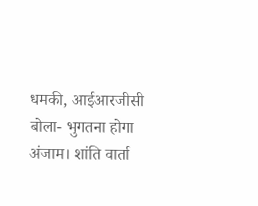धमकी, आईआरजीसी बोला- भुगतना होगा अंजाम। शांति वार्ता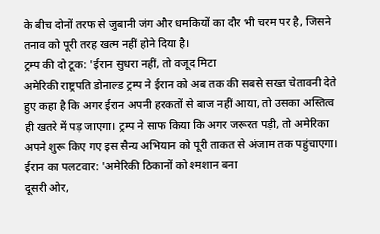के बीच दोनों तरफ से जुबानी जंग और धमकियों का दौर भी चरम पर है, जिसने तनाव को पूरी तरह खत्म नहीं होने दिया है।
ट्रम्प की दो टूक: 'ईरान सुधरा नहीं, तो वजूद मिटा
अमेरिकी राष्ट्रपति डोनाल्ड ट्रम्प ने ईरान को अब तक की सबसे सख्त चेतावनी देते हुए कहा है कि अगर ईरान अपनी हरकतों से बाज नहीं आया, तो उसका अस्तित्व ही खतरे में पड़ जाएगा। ट्रम्प ने साफ किया कि अगर जरूरत पड़ी, तो अमेरिका अपने शुरू किए गए इस सैन्य अभियान को पूरी ताकत से अंजाम तक पहुंचाएगा।
ईरान का पलटवार: 'अमेरिकी ठिकानों को श्मशान बना
दूसरी ओर,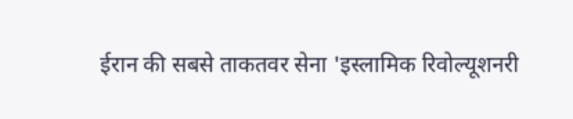ईरान की सबसे ताकतवर सेना 'इस्लामिक रिवोल्यूशनरी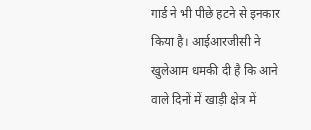गार्ड ने भी पीछे हटने से इनकार किया है। आईआरजीसी ने खुलेआम धमकी दी है कि आने वाले दिनों में खाड़ी क्षेत्र में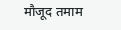मौजूद तमाम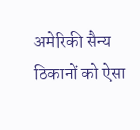अमेरिकी सैन्य ठिकानों को ऐसा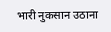भारी नुकसान उठाना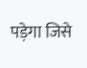पड़ेगा जिसे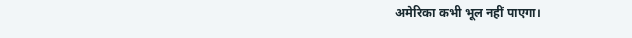अमेरिका कभी भूल नहीं पाएगा।